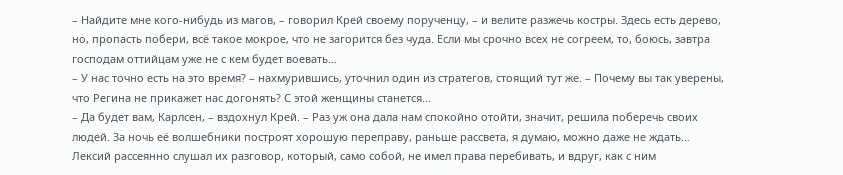– Найдите мне кого-нибудь из магов, – говорил Крей своему порученцу, – и велите разжечь костры. Здесь есть дерево, но, пропасть побери, всё такое мокрое, что не загорится без чуда. Если мы срочно всех не согреем, то, боюсь, завтра господам оттийцам уже не с кем будет воевать…
– У нас точно есть на это время? – нахмурившись, уточнил один из стратегов, стоящий тут же. – Почему вы так уверены, что Регина не прикажет нас догонять? С этой женщины станется…
– Да будет вам, Карлсен, – вздохнул Крей. – Раз уж она дала нам спокойно отойти, значит, решила поберечь своих людей. За ночь её волшебники построят хорошую переправу, раньше рассвета, я думаю, можно даже не ждать…
Лексий рассеянно слушал их разговор, который, само собой, не имел права перебивать, и вдруг, как с ним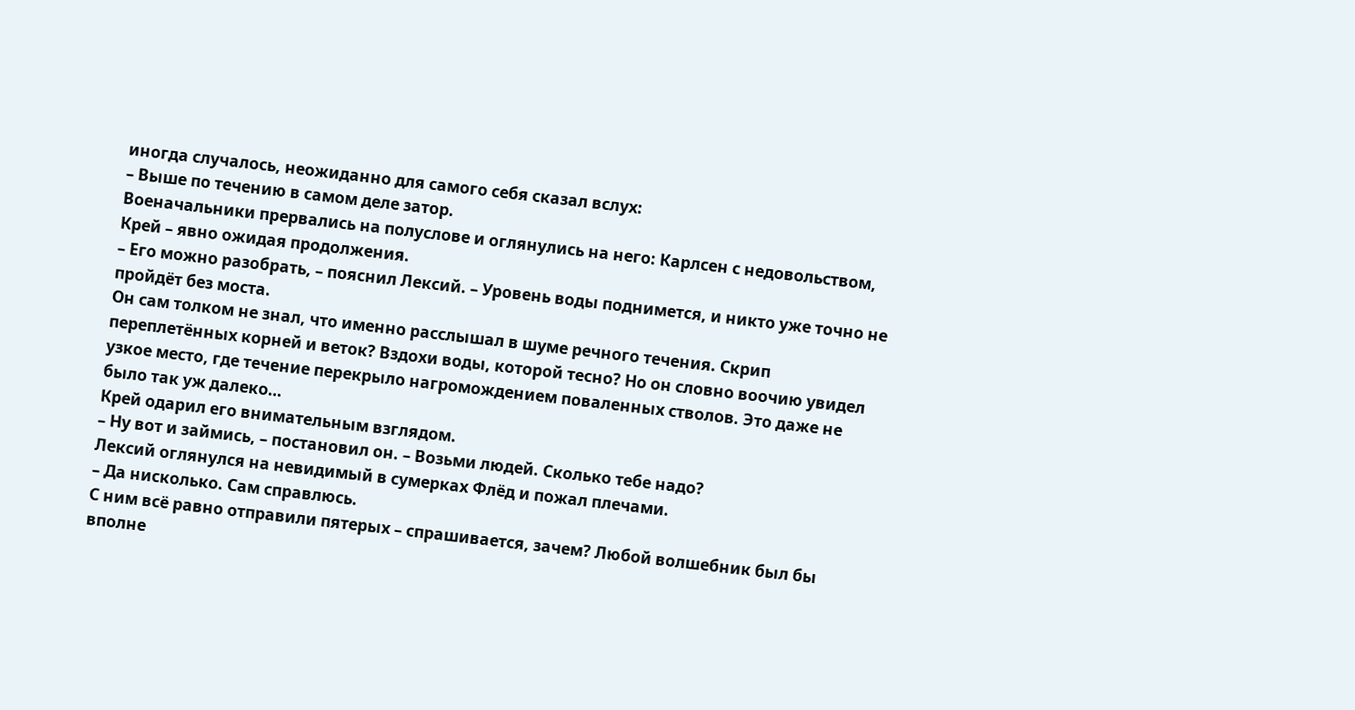иногда случалось, неожиданно для самого себя сказал вслух:
– Выше по течению в самом деле затор.
Военачальники прервались на полуслове и оглянулись на него: Карлсен с недовольством, Крей – явно ожидая продолжения.
– Его можно разобрать, – пояснил Лексий. – Уровень воды поднимется, и никто уже точно не пройдёт без моста.
Он сам толком не знал, что именно расслышал в шуме речного течения. Скрип переплетённых корней и веток? Вздохи воды, которой тесно? Но он словно воочию увидел узкое место, где течение перекрыло нагромождением поваленных стволов. Это даже не было так уж далеко…
Крей одарил его внимательным взглядом.
– Ну вот и займись, – постановил он. – Возьми людей. Сколько тебе надо?
Лексий оглянулся на невидимый в сумерках Флёд и пожал плечами.
– Да нисколько. Сам справлюсь.
С ним всё равно отправили пятерых – спрашивается, зачем? Любой волшебник был бы вполне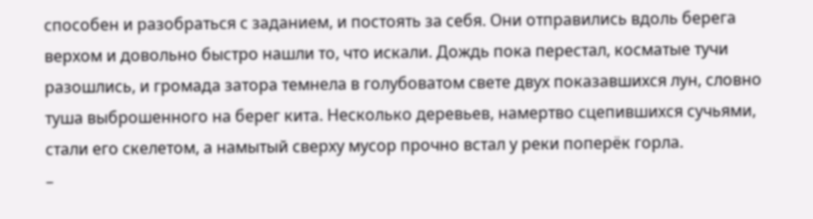способен и разобраться с заданием, и постоять за себя. Они отправились вдоль берега верхом и довольно быстро нашли то, что искали. Дождь пока перестал, косматые тучи разошлись, и громада затора темнела в голубоватом свете двух показавшихся лун, словно туша выброшенного на берег кита. Несколько деревьев, намертво сцепившихся сучьями, стали его скелетом, а намытый сверху мусор прочно встал у реки поперёк горла.
–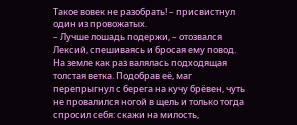Такое вовек не разобрать! – присвистнул один из провожатых.
– Лучше лошадь подержи, – отозвался Лексий, спешиваясь и бросая ему повод.
На земле как раз валялась подходящая толстая ветка. Подобрав её, маг перепрыгнул с берега на кучу брёвен, чуть не провалился ногой в щель и только тогда спросил себя: скажи на милость,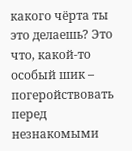какого чёрта ты это делаешь? Это что, какой-то особый шик – погеройствовать перед незнакомыми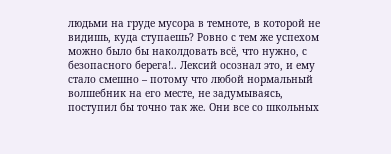людьми на груде мусора в темноте, в которой не видишь, куда ступаешь? Ровно с тем же успехом можно было бы наколдовать всё, что нужно, с безопасного берега!.. Лексий осознал это, и ему стало смешно – потому что любой нормальный волшебник на его месте, не задумываясь, поступил бы точно так же. Они все со школьных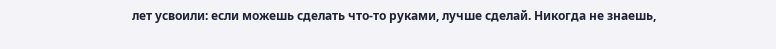лет усвоили: если можешь сделать что-то руками, лучше сделай. Никогда не знаешь,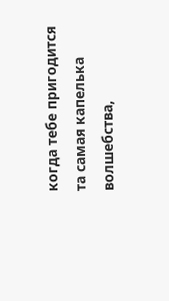когда тебе пригодится та самая капелька волшебства,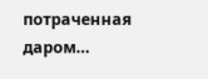потраченная даром…